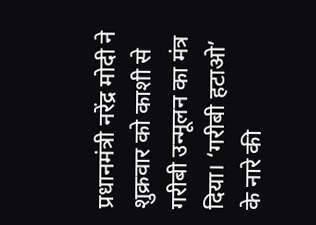प्रधानमंत्री नरेंद्र मोदी ने शुक्रवार को काशी से गरीबी उन्मूलन का मंत्र दिया। ‘गरीबी हटाओ’ के नारे की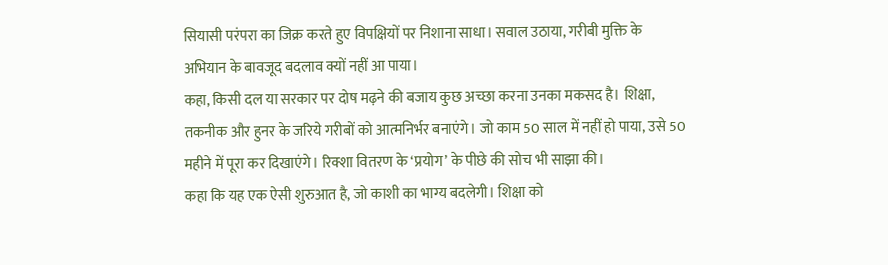सियासी परंपरा का जिक्र करते हुए विपक्षियों पर निशाना साधा। सवाल उठाया, गरीबी मुक्ति के अभियान के बावजूद बदलाव क्यों नहीं आ पाया।
कहा, किसी दल या सरकार पर दोष मढ़ने की बजाय कुछ अच्छा करना उनका मकसद है। शिक्षा, तकनीक और हुनर के जरिये गरीबों को आत्मनिर्भर बनाएंगे। जो काम 50 साल में नहीं हो पाया, उसे 50 महीने में पूरा कर दिखाएंगे। रिक्शा वितरण के ‘प्रयोग’ के पीछे की सोच भी साझा की।
कहा कि यह एक ऐसी शुरुआत है, जो काशी का भाग्य बदलेगी। शिक्षा को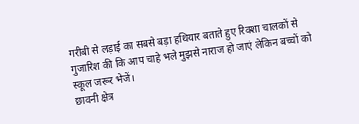गरीबी से लड़ाई का सबसे बड़ा हथियार बताते हुए रिक्शा चालकों से गुजारिश की कि आप चाहे भले मुझसे नाराज हो जाएं लेकिन बच्चों को स्कूल जरूर भेजें।
छावनी क्षेत्र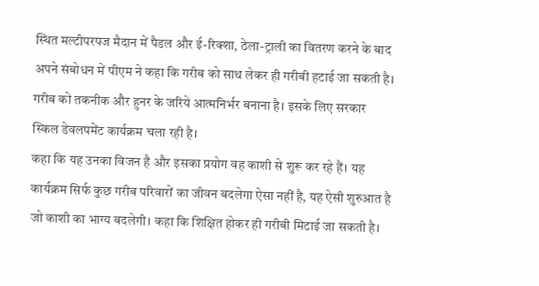स्थित मल्टीपरपज मैदान में पैडल और ई-रिक्शा, ठेला-ट्राली का वितरण करने के बाद अपने संबोधन में पीएम ने कहा कि गरीब को साथ लेकर ही गरीबी हटाई जा सकती है। गरीब को तकनीक और हुनर के जरिये आत्मनिर्भर बनाना है। इसके लिए सरकार स्किल डेवलपमेंट कार्यक्रम चला रही है।
कहा कि यह उनका विजन है और इसका प्रयोग वह काशी से शुरू कर रहे हैं। यह कार्यक्रम सिर्फ कुछ गरीब परिवारों का जीवन बदलेगा ऐसा नहीं है, यह ऐसी शुरुआत है जो काशी का भाग्य बदलेगी। कहा कि शिक्षित होकर ही गरीबी मिटाई जा सकती है।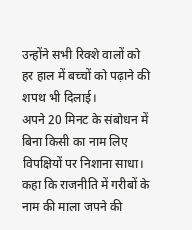उन्होंने सभी रिक्शे वालों को हर हाल में बच्चों को पढ़ाने की शपथ भी दिलाई।
अपने 20 मिनट के संबोधन में बिना किसी का नाम लिए विपक्षियों पर निशाना साधा। कहा कि राजनीति में गरीबों के नाम की माला जपने की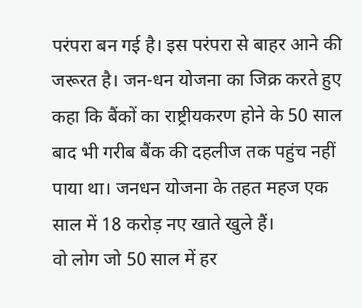परंपरा बन गई है। इस परंपरा से बाहर आने की जरूरत है। जन-धन योजना का जिक्र करते हुए कहा कि बैंकों का राष्ट्रीयकरण होने के 50 साल बाद भी गरीब बैंक की दहलीज तक पहुंच नहीं पाया था। जनधन योजना के तहत महज एक साल में 18 करोड़ नए खाते खुले हैं।
वो लोग जो 50 साल में हर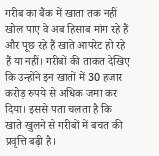गरीब का बैंक में खाता तक नहीं खोल पाए वे अब हिसाब मांग रहे हैं और पूछ रहे हैं खाते आपरेट हो रहे हैं या नहीं। गरीबों की ताकत देखिए कि उन्होंने इन खातों में 30 हजार करोड़ रुपये से अधिक जमा कर दिया। इससे पता चलता है कि खाते खुलने से गरीबों में बचत की प्रवृत्ति बढ़ी है।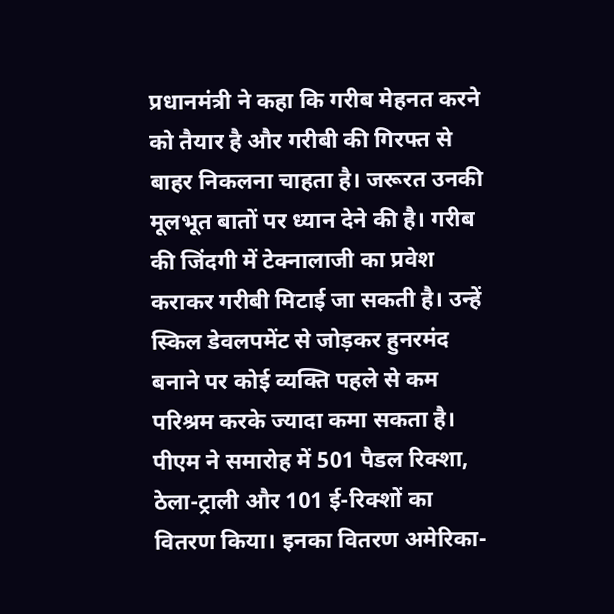प्रधानमंत्री ने कहा कि गरीब मेहनत करने को तैयार है और गरीबी की गिरफ्त से बाहर निकलना चाहता है। जरूरत उनकी मूलभूत बातों पर ध्यान देने की है। गरीब की जिंदगी में टेक्नालाजी का प्रवेश कराकर गरीबी मिटाई जा सकती है। उन्हें स्किल डेवलपमेंट से जोड़कर हुनरमंद बनाने पर कोई व्यक्ति पहले से कम परिश्रम करके ज्यादा कमा सकता है।
पीएम ने समारोह में 501 पैडल रिक्शा, ठेला-ट्राली और 101 ई-रिक्शों का वितरण किया। इनका वितरण अमेरिका-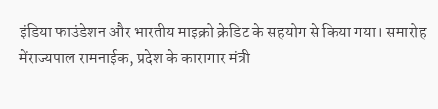इंडिया फाउंडेशन और भारतीय माइक्रो क्रेडिट के सहयोग से किया गया। समारोह मेंराज्यपाल रामनाईक, प्रदेश के कारागार मंत्री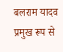बलराम यादव प्रमुख रूप से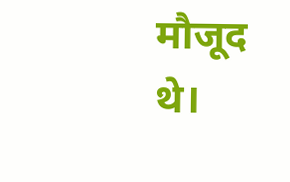मौजूद थे।